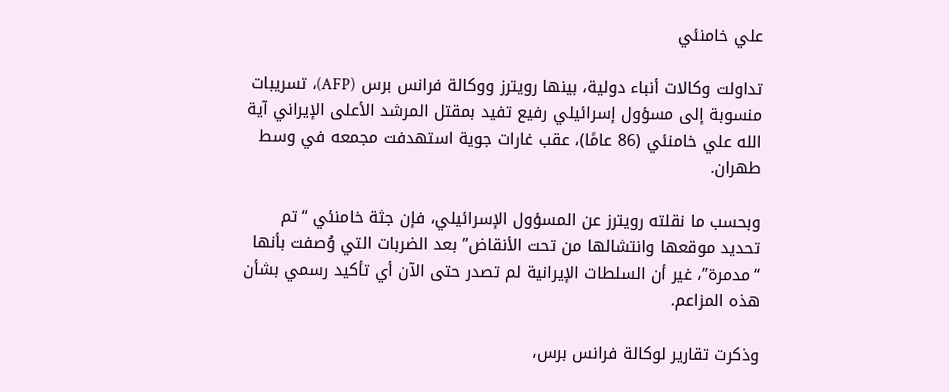علي خامنئي

تداولت وكالات أنباء دولية، بينها رويترز ووكالة فرانس برس (AFP)، تسريبات منسوبة إلى مسؤول إسرائيلي رفيع تفيد بمقتل المرشد الأعلى الإيراني آية الله علي خامنئي (86 عامًا)، عقب غارات جوية استهدفت مجمعه في وسط طهران.

وبحسب ما نقلته رويترز عن المسؤول الإسرائيلي، فإن جثة خامنئي “تم تحديد موقعها وانتشالها من تحت الأنقاض” بعد الضربات التي وُصفت بأنها “مدمرة”، غير أن السلطات الإيرانية لم تصدر حتى الآن أي تأكيد رسمي بشأن هذه المزاعم.

وذكرت تقارير لوكالة فرانس برس،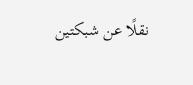نقلًا عن شبكتين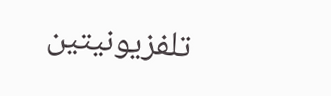تلفزيونيتين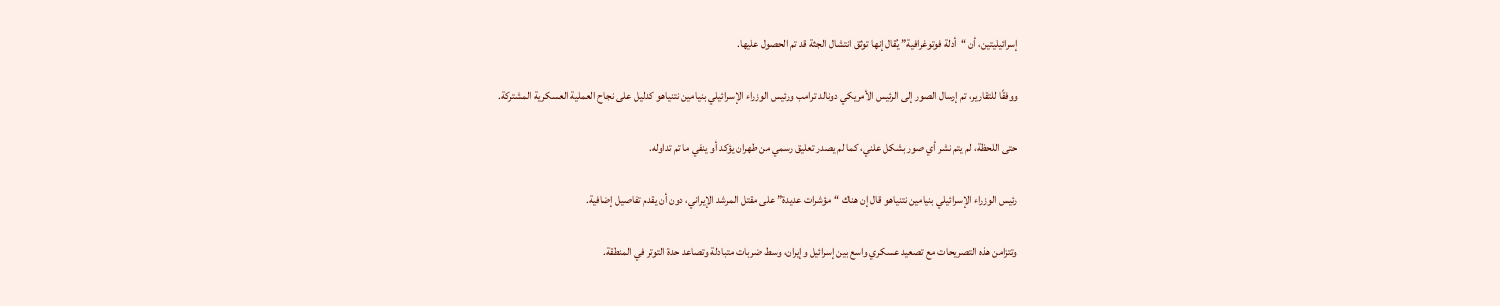إسرائيليتين، أن “أدلة فوتوغرافية” يُقال إنها توثق انتشال الجثة قد تم الحصول عليها.

ووفقًا للتقارير، تم إرسال الصور إلى الرئيس الأمريكي دونالد ترامب ورئيس الوزراء الإسرائيلي بنيامين نتنياهو كدليل على نجاح العملية العسكرية المشتركة.

حتى اللحظة، لم يتم نشر أي صور بشكل علني، كما لم يصدر تعليق رسمي من طهران يؤكد أو ينفي ما تم تداوله.

رئيس الوزراء الإسرائيلي بنيامين نتنياهو قال إن هناك “مؤشرات عديدة” على مقتل المرشد الإيراني، دون أن يقدم تفاصيل إضافية.

وتتزامن هذه التصريحات مع تصعيد عسكري واسع بين إسرائيل وإيران، وسط ضربات متبادلة وتصاعد حدة التوتر في المنطقة.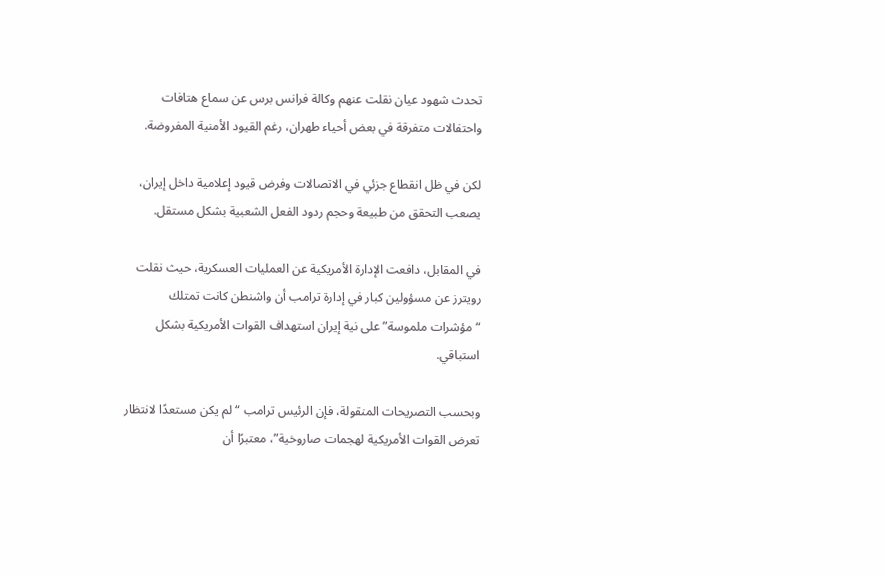تحدث شهود عيان نقلت عنهم وكالة فرانس برس عن سماع هتافات واحتفالات متفرقة في بعض أحياء طهران، رغم القيود الأمنية المفروضة.

لكن في ظل انقطاع جزئي في الاتصالات وفرض قيود إعلامية داخل إيران، يصعب التحقق من طبيعة وحجم ردود الفعل الشعبية بشكل مستقل.

في المقابل، دافعت الإدارة الأمريكية عن العمليات العسكرية، حيث نقلت رويترز عن مسؤولين كبار في إدارة ترامب أن واشنطن كانت تمتلك “مؤشرات ملموسة” على نية إيران استهداف القوات الأمريكية بشكل استباقي.

وبحسب التصريحات المنقولة، فإن الرئيس ترامب “لم يكن مستعدًا لانتظار تعرض القوات الأمريكية لهجمات صاروخية”، معتبرًا أن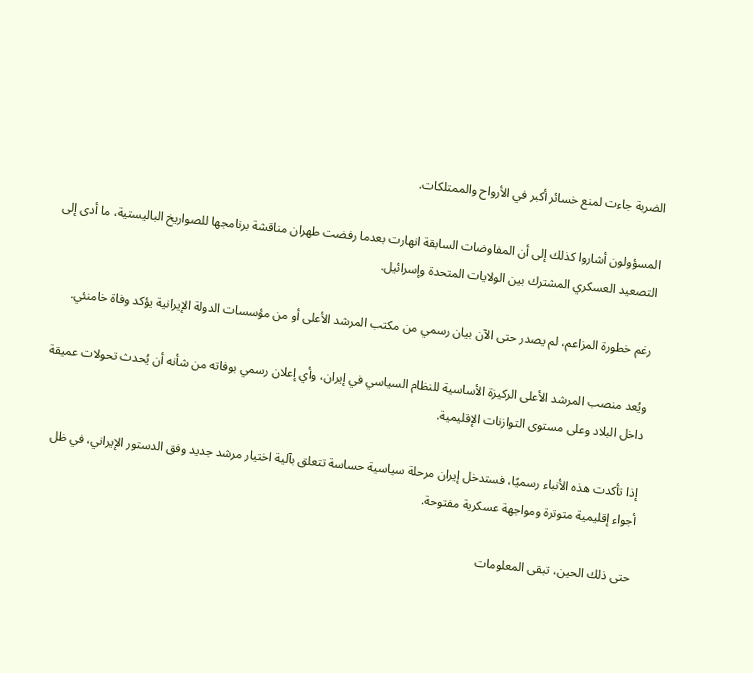الضربة جاءت لمنع خسائر أكبر في الأرواح والممتلكات.

المسؤولون أشاروا كذلك إلى أن المفاوضات السابقة انهارت بعدما رفضت طهران مناقشة برنامجها للصواريخ الباليستية، ما أدى إلى التصعيد العسكري المشترك بين الولايات المتحدة وإسرائيل.

رغم خطورة المزاعم، لم يصدر حتى الآن بيان رسمي من مكتب المرشد الأعلى أو من مؤسسات الدولة الإيرانية يؤكد وفاة خامنئي.

ويُعد منصب المرشد الأعلى الركيزة الأساسية للنظام السياسي في إيران، وأي إعلان رسمي بوفاته من شأنه أن يُحدث تحولات عميقة داخل البلاد وعلى مستوى التوازنات الإقليمية.

إذا تأكدت هذه الأنباء رسميًا، فستدخل إيران مرحلة سياسية حساسة تتعلق بآلية اختيار مرشد جديد وفق الدستور الإيراني، في ظل أجواء إقليمية متوترة ومواجهة عسكرية مفتوحة.

حتى ذلك الحين، تبقى المعلومات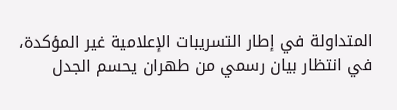المتداولة في إطار التسريبات الإعلامية غير المؤكدة، في انتظار بيان رسمي من طهران يحسم الجدل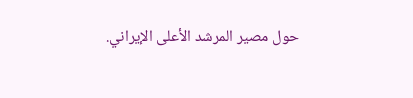حول مصير المرشد الأعلى الإيراني.